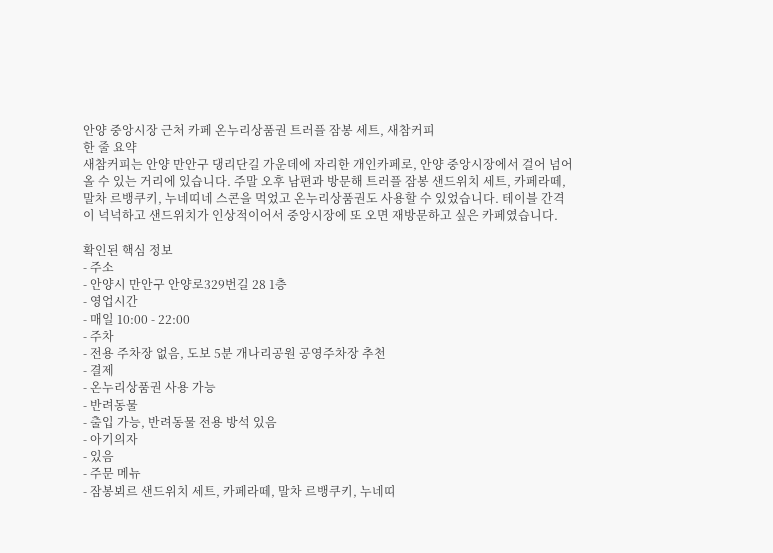안양 중앙시장 근처 카페 온누리상품권 트러플 잠봉 세트, 새참커피
한 줄 요약
새참커피는 안양 만안구 댕리단길 가운데에 자리한 개인카페로, 안양 중앙시장에서 걸어 넘어올 수 있는 거리에 있습니다. 주말 오후 남편과 방문해 트러플 잠봉 샌드위치 세트, 카페라떼, 말차 르뱅쿠키, 누네띠네 스콘을 먹었고 온누리상품권도 사용할 수 있었습니다. 테이블 간격이 넉넉하고 샌드위치가 인상적이어서 중앙시장에 또 오면 재방문하고 싶은 카페였습니다.

확인된 핵심 정보
- 주소
- 안양시 만안구 안양로329번길 28 1층
- 영업시간
- 매일 10:00 - 22:00
- 주차
- 전용 주차장 없음, 도보 5분 개나리공원 공영주차장 추천
- 결제
- 온누리상품권 사용 가능
- 반려동물
- 출입 가능, 반려동물 전용 방석 있음
- 아기의자
- 있음
- 주문 메뉴
- 잠봉뵈르 샌드위치 세트, 카페라떼, 말차 르뱅쿠키, 누네띠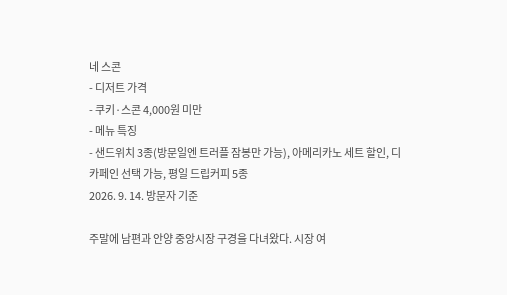네 스콘
- 디저트 가격
- 쿠키·스콘 4,000원 미만
- 메뉴 특징
- 샌드위치 3종(방문일엔 트러플 잠봉만 가능), 아메리카노 세트 할인, 디카페인 선택 가능, 평일 드립커피 5종
2026. 9. 14. 방문자 기준

주말에 남편과 안양 중앙시장 구경을 다녀왔다. 시장 여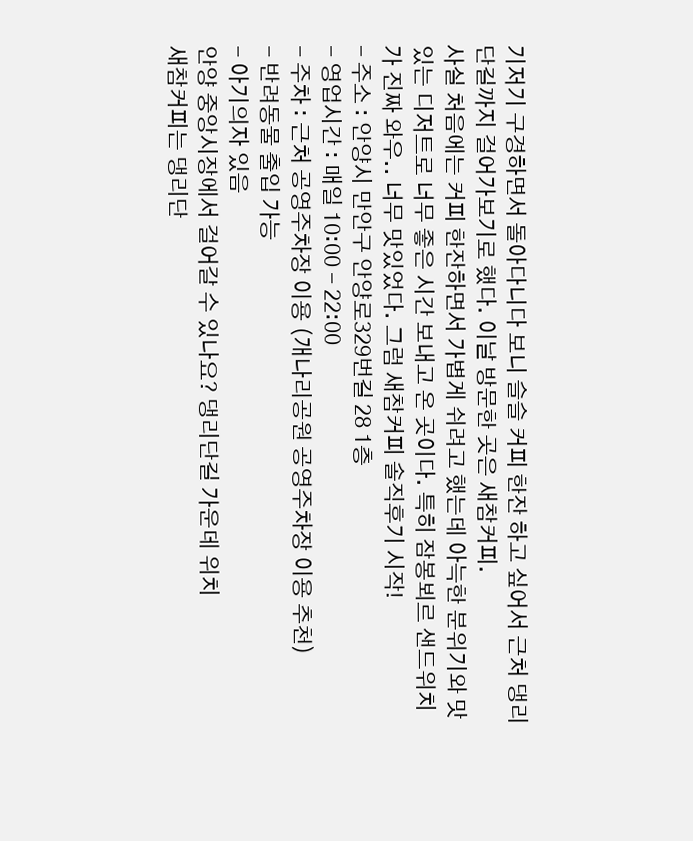기저기 구경하면서 돌아다니다 보니 슬슬 커피 한잔 하고 싶어서 근처 댕리단길까지 걸어가보기로 했다. 이날 방문한 곳은 새참커피.
사실 처음에는 커피 한잔하면서 가볍게 쉬려고 했는데 아늑한 분위기와 맛있는 디저트로 너무 좋은 시간 보내고 온 곳이다. 특히 잠봉뵈르 샌드위치가 진짜 와우.. 너무 맛있었다. 그럼 새참커피 솔직후기 시작!
- 주소 : 안양시 만안구 안양로329번길 28 1층
- 영업시간 : 매일 10:00 - 22:00
- 주차 : 근처 공영주차장 이용 (개나리공원 공영주차장 이용 추천)
- 반려동물 출입 가능
- 아기의자 있음
안양 중앙시장에서 걸어갈 수 있나요? 댕리단길 가운데 위치
새참커피는 댕리단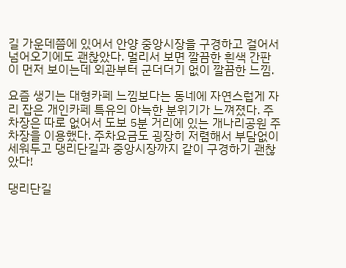길 가운데쯤에 있어서 안양 중앙시장을 구경하고 걸어서 넘어오기에도 괜찮았다. 멀리서 보면 깔끔한 흰색 간판이 먼저 보이는데 외관부터 군더더기 없이 깔끔한 느낌.

요즘 생기는 대형카페 느낌보다는 동네에 자연스럽게 자리 잡은 개인카페 특유의 아늑한 분위기가 느껴졌다. 주차장은 따로 없어서 도보 5분 거리에 있는 개나리공원 주차장을 이용했다. 주차요금도 굉장히 저렴해서 부담없이 세워두고 댕리단길과 중앙시장까지 같이 구경하기 괜찮았다!

댕리단길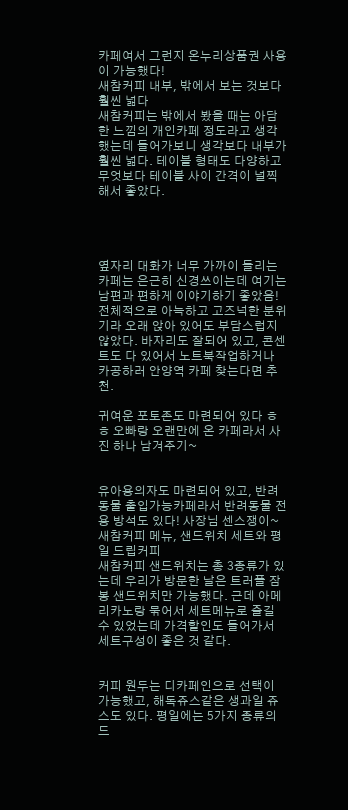카페여서 그런지 온누리상품권 사용이 가능했다!
새참커피 내부, 밖에서 보는 것보다 훨씬 넓다
새참커피는 밖에서 봤을 때는 아담한 느낌의 개인카페 정도라고 생각했는데 들어가보니 생각보다 내부가 훨씬 넓다. 테이블 형태도 다양하고 무엇보다 테이블 사이 간격이 널찍해서 좋았다.




옆자리 대화가 너무 가까이 들리는 카페는 은근히 신경쓰이는데 여기는 남편과 편하게 이야기하기 좋았음! 전체적으로 아늑하고 고즈넉한 분위기라 오래 앉아 있어도 부담스럽지 않았다. 바자리도 잘되어 있고, 콘센트도 다 있어서 노트북작업하거나 카공하러 안양역 카페 찾는다면 추천.

귀여운 포토존도 마련되어 있다 ㅎㅎ 오빠랑 오랜만에 온 카페라서 사진 하나 남겨주기~


유아용의자도 마련되어 있고, 반려동물 출입가능카페라서 반려동물 전용 방석도 있다! 사장님 센스쟁이~
새참커피 메뉴, 샌드위치 세트와 평일 드립커피
새참커피 샌드위치는 총 3종류가 있는데 우리가 방문한 날은 트러플 잠봉 샌드위치만 가능했다. 근데 아메리카노랑 묶어서 세트메뉴로 즐길 수 있었는데 가격할인도 들어가서 세트구성이 좋은 것 같다.


커피 원두는 디카페인으로 선택이 가능했고, 해독쥬스같은 생과일 쥬스도 있다. 평일에는 5가지 종류의 드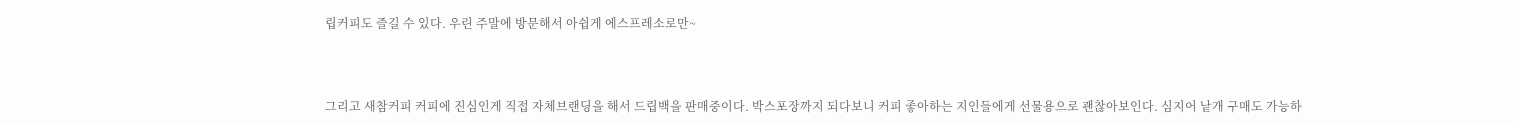립커피도 즐길 수 있다. 우린 주말에 방문해서 아쉽게 에스프레소로만~



그리고 새참커피 커피에 진심인게 직접 자체브랜딩을 해서 드립백을 판매중이다. 박스포장까지 되다보니 커피 좋아하는 지인들에게 선물용으로 괜찮아보인다. 심지어 낱개 구매도 가능하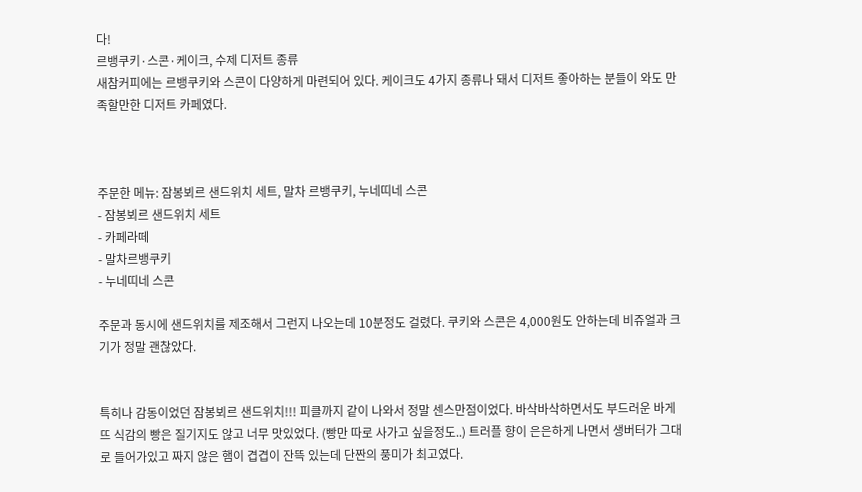다!
르뱅쿠키·스콘·케이크, 수제 디저트 종류
새참커피에는 르뱅쿠키와 스콘이 다양하게 마련되어 있다. 케이크도 4가지 종류나 돼서 디저트 좋아하는 분들이 와도 만족할만한 디저트 카페였다.



주문한 메뉴: 잠봉뵈르 샌드위치 세트, 말차 르뱅쿠키, 누네띠네 스콘
- 잠봉뵈르 샌드위치 세트
- 카페라떼
- 말차르뱅쿠키
- 누네띠네 스콘

주문과 동시에 샌드위치를 제조해서 그런지 나오는데 10분정도 걸렸다. 쿠키와 스콘은 4,000원도 안하는데 비쥬얼과 크기가 정말 괜찮았다.


특히나 감동이었던 잠봉뵈르 샌드위치!!! 피클까지 같이 나와서 정말 센스만점이었다. 바삭바삭하면서도 부드러운 바게뜨 식감의 빵은 질기지도 않고 너무 맛있었다. (빵만 따로 사가고 싶을정도..) 트러플 향이 은은하게 나면서 생버터가 그대로 들어가있고 짜지 않은 햄이 겹겹이 잔뜩 있는데 단짠의 풍미가 최고였다.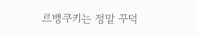르뱅쿠키는 정말 꾸덕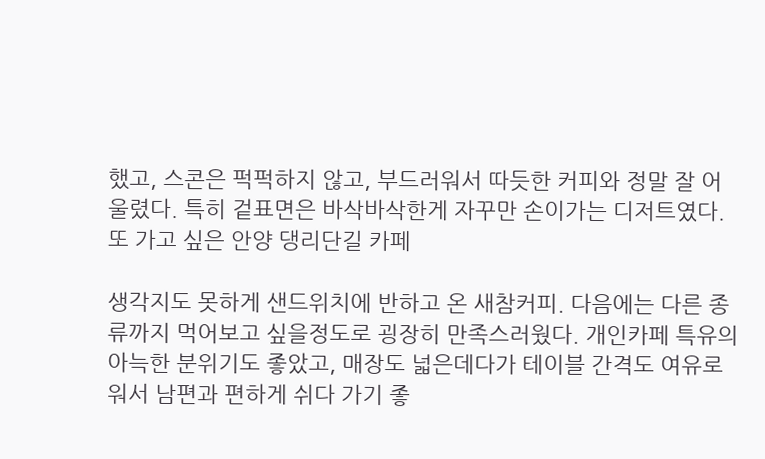했고, 스콘은 퍽퍽하지 않고, 부드러워서 따듯한 커피와 정말 잘 어울렸다. 특히 겉표면은 바삭바삭한게 자꾸만 손이가는 디저트였다.
또 가고 싶은 안양 댕리단길 카페

생각지도 못하게 샌드위치에 반하고 온 새참커피. 다음에는 다른 종류까지 먹어보고 싶을정도로 굉장히 만족스러웠다. 개인카페 특유의 아늑한 분위기도 좋았고, 매장도 넓은데다가 테이블 간격도 여유로워서 남편과 편하게 쉬다 가기 좋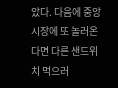았다. 다음에 중앙시장에 또 놀러온다면 다른 샌드위치 먹으러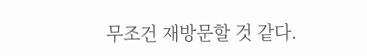무조건 재방문할 것 같다.